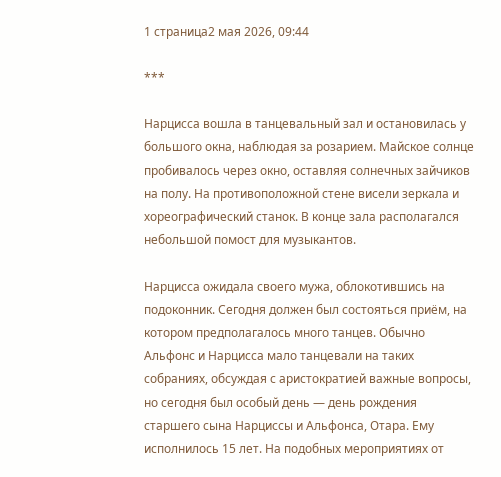1 страница2 мая 2026, 09:44

***

Нарцисса вошла в танцевальный зал и остановилась у большого окна, наблюдая за розарием. Майское солнце пробивалось через окно, оставляя солнечных зайчиков на полу. На противоположной стене висели зеркала и хореографический станок. В конце зала располагался небольшой помост для музыкантов.

Нарцисса ожидала своего мужа, облокотившись на подоконник. Сегодня должен был состояться приём, на котором предполагалось много танцев. Обычно Альфонс и Нарцисса мало танцевали на таких собраниях, обсуждая с аристократией важные вопросы, но сегодня был особый день — день рождения старшего сына Нарциссы и Альфонса, Отара. Ему исполнилось 15 лет. На подобных мероприятиях от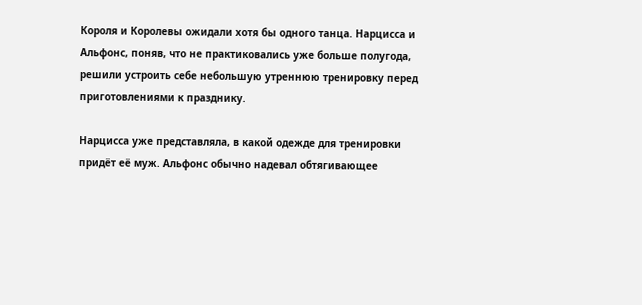Короля и Королевы ожидали хотя бы одного танца. Нарцисса и Альфонс, поняв, что не практиковались уже больше полугода, решили устроить себе небольшую утреннюю тренировку перед приготовлениями к празднику.

Нарцисса уже представляла, в какой одежде для тренировки придёт её муж. Альфонс обычно надевал обтягивающее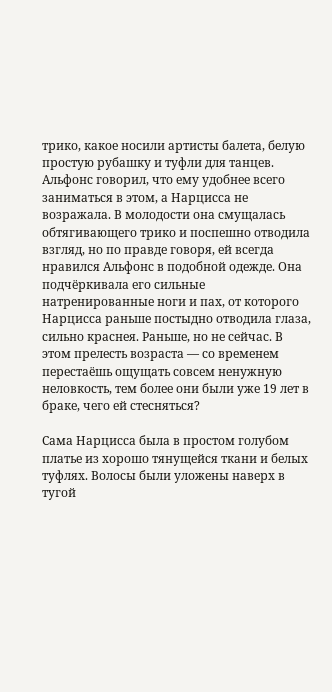трико, какое носили артисты балета, белую простую рубашку и туфли для танцев. Альфонс говорил, что ему удобнее всего заниматься в этом, а Нарцисса не возражала. В молодости она смущалась обтягивающего трико и поспешно отводила взгляд, но по правде говоря, ей всегда нравился Альфонс в подобной одежде. Она подчёркивала его сильные натренированные ноги и пах, от которого Нарцисса раньше постыдно отводила глаза, сильно краснея. Раньше, но не сейчас. В этом прелесть возраста — со временем перестаёшь ощущать совсем ненужную неловкость, тем более они были уже 19 лет в браке, чего ей стесняться?

Сама Нарцисса была в простом голубом платье из хорошо тянущейся ткани и белых туфлях. Волосы были уложены наверх в тугой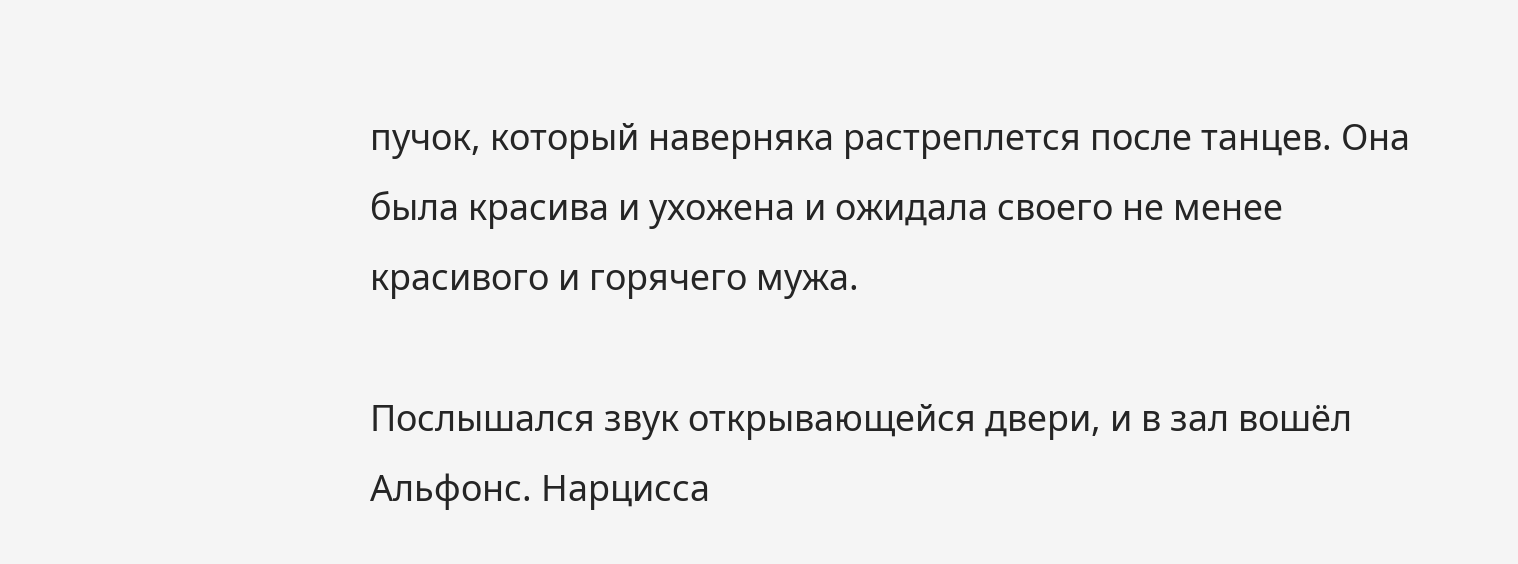пучок, который наверняка растреплется после танцев. Она была красива и ухожена и ожидала своего не менее красивого и горячего мужа.

Послышался звук открывающейся двери, и в зал вошёл Альфонс. Нарцисса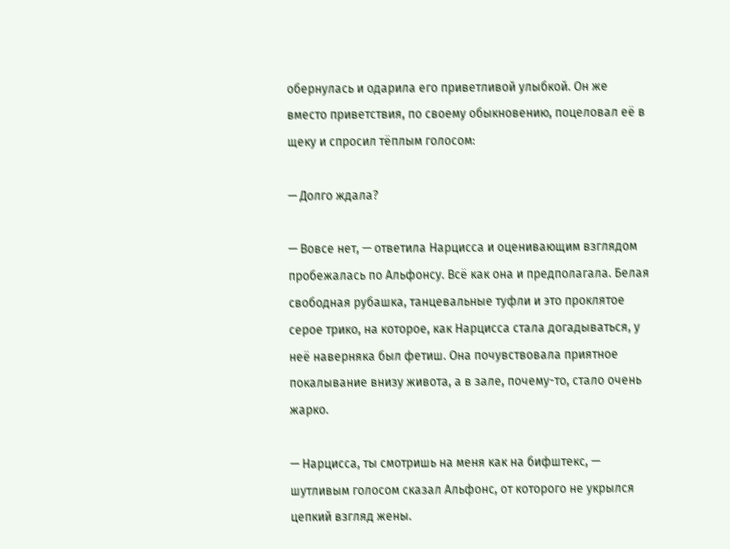обернулась и одарила его приветливой улыбкой. Он же вместо приветствия, по своему обыкновению, поцеловал её в щеку и спросил тёплым голосом:

— Долго ждала?

— Вовсе нет, — ответила Нарцисса и оценивающим взглядом пробежалась по Альфонсу. Всё как она и предполагала. Белая свободная рубашка, танцевальные туфли и это проклятое серое трико, на которое, как Нарцисса стала догадываться, у неё наверняка был фетиш. Она почувствовала приятное покалывание внизу живота, а в зале, почему-то, стало очень жарко.

— Нарцисса, ты смотришь на меня как на бифштекс, — шутливым голосом сказал Альфонс, от которого не укрылся цепкий взгляд жены.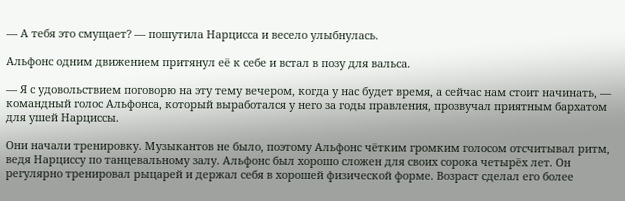— А тебя это смущает? — пошутила Нарцисса и весело улыбнулась.

Альфонс одним движением притянул её к себе и встал в позу для вальса.

— Я с удовольствием поговорю на эту тему вечером, когда у нас будет время, а сейчас нам стоит начинать, — командный голос Альфонса, который выработался у него за годы правления, прозвучал приятным бархатом для ушей Нарциссы.

Они начали тренировку. Музыкантов не было, поэтому Альфонс чётким громким голосом отсчитывал ритм, ведя Нарциссу по танцевальному залу. Альфонс был хорошо сложен для своих сорока четырёх лет. Он регулярно тренировал рыцарей и держал себя в хорошей физической форме. Возраст сделал его более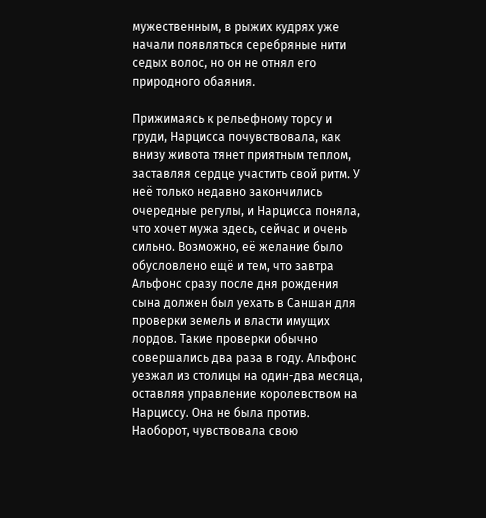мужественным, в рыжих кудрях уже начали появляться серебряные нити седых волос, но он не отнял его природного обаяния.

Прижимаясь к рельефному торсу и груди, Нарцисса почувствовала, как внизу живота тянет приятным теплом, заставляя сердце участить свой ритм. У неё только недавно закончились очередные регулы, и Нарцисса поняла, что хочет мужа здесь, сейчас и очень сильно. Возможно, её желание было обусловлено ещё и тем, что завтра Альфонс сразу после дня рождения сына должен был уехать в Саншан для проверки земель и власти имущих лордов. Такие проверки обычно совершались два раза в году. Альфонс уезжал из столицы на один-два месяца, оставляя управление королевством на Нарциссу. Она не была против. Наоборот, чувствовала свою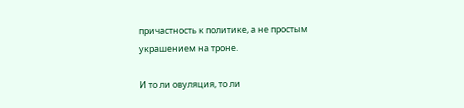причастность к политике, а не простым украшением на троне.

И то ли овуляция, то ли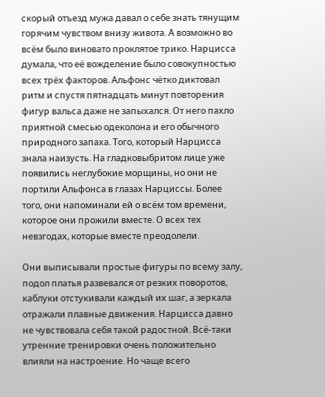скорый отъезд мужа давал о себе знать тянущим горячим чувством внизу живота. А возможно во всём было виновато проклятое трико. Нарцисса думала, что её вожделение было совокупностью всех трёх факторов. Альфонс чётко диктовал ритм и спустя пятнадцать минут повторения фигур вальса даже не запыхался. От него пахло приятной смесью одеколона и его обычного природного запаха. Того, который Нарцисса знала наизусть. На гладковыбритом лице уже появились неглубокие морщины, но они не портили Альфонса в глазах Нарциссы. Более того, они напоминали ей о всём том времени, которое они прожили вместе. О всех тех невзгодах, которые вместе преодолели.

Они выписывали простые фигуры по всему залу, подол платья развевался от резких поворотов, каблуки отстукивали каждый их шаг, а зеркала отражали плавные движения. Нарцисса давно не чувствовала себя такой радостной. Всё-таки утренние тренировки очень положительно влияли на настроение. Но чаще всего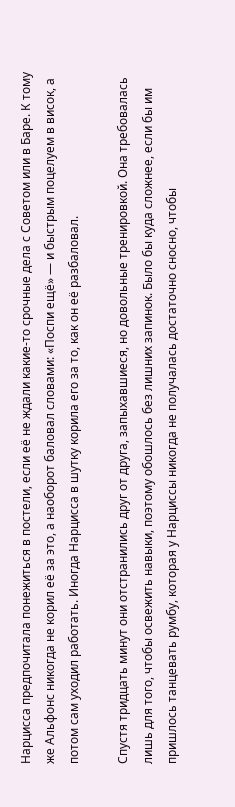Нарцисса предпочитала понежиться в постели, если её не ждали какие-то срочные дела с Советом или в Баре. К тому же Альфонс никогда не корил её за это, а наоборот баловал словами: «Поспи ещё» — и быстрым поцелуем в висок, а потом сам уходил работать. Иногда Нарцисса в шутку корила его за то, как он её разбаловал.

Спустя тридцать минут они отстранились друг от друга, запыхавшиеся, но довольные тренировкой. Она требовалась лишь для того, чтобы освежить навыки, поэтому обошлось без лишних запинок. Было бы куда сложнее, если бы им пришлось танцевать румбу, которая у Нарциссы никогда не получалась достаточно сносно, чтобы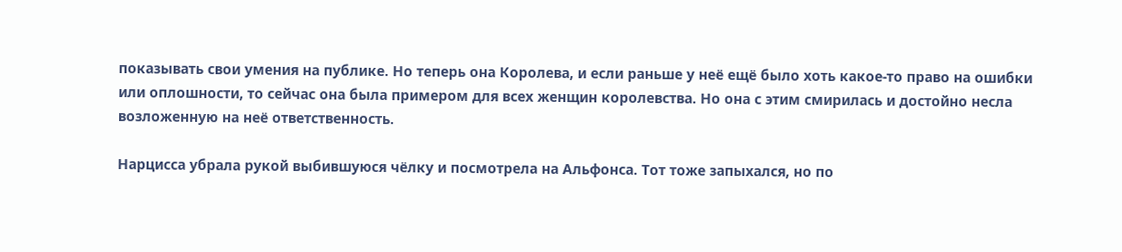показывать свои умения на публике. Но теперь она Королева, и если раньше у неё ещё было хоть какое-то право на ошибки или оплошности, то сейчас она была примером для всех женщин королевства. Но она с этим смирилась и достойно несла возложенную на неё ответственность.

Нарцисса убрала рукой выбившуюся чёлку и посмотрела на Альфонса. Тот тоже запыхался, но по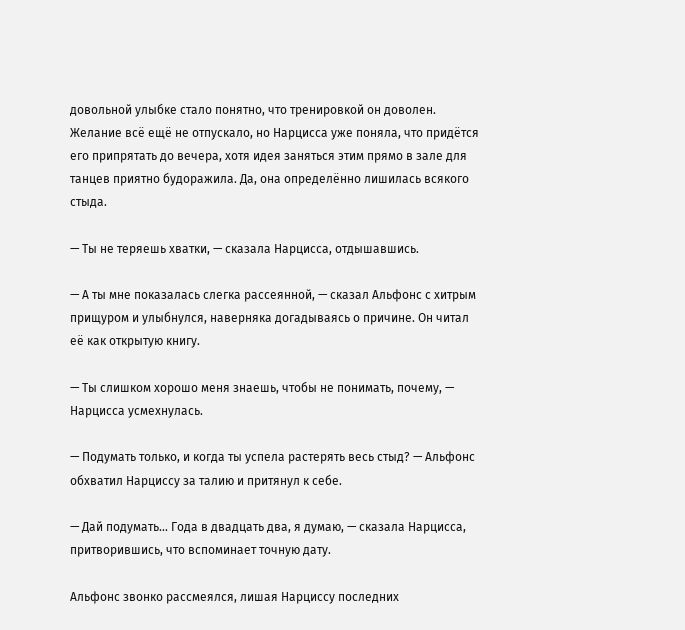довольной улыбке стало понятно, что тренировкой он доволен. Желание всё ещё не отпускало, но Нарцисса уже поняла, что придётся его припрятать до вечера, хотя идея заняться этим прямо в зале для танцев приятно будоражила. Да, она определённо лишилась всякого стыда.

— Ты не теряешь хватки, — сказала Нарцисса, отдышавшись.

— А ты мне показалась слегка рассеянной, — сказал Альфонс с хитрым прищуром и улыбнулся, наверняка догадываясь о причине. Он читал её как открытую книгу.

— Ты слишком хорошо меня знаешь, чтобы не понимать, почему, — Нарцисса усмехнулась.

— Подумать только, и когда ты успела растерять весь стыд? — Альфонс обхватил Нарциссу за талию и притянул к себе.

— Дай подумать... Года в двадцать два, я думаю, — сказала Нарцисса, притворившись, что вспоминает точную дату.

Альфонс звонко рассмеялся, лишая Нарциссу последних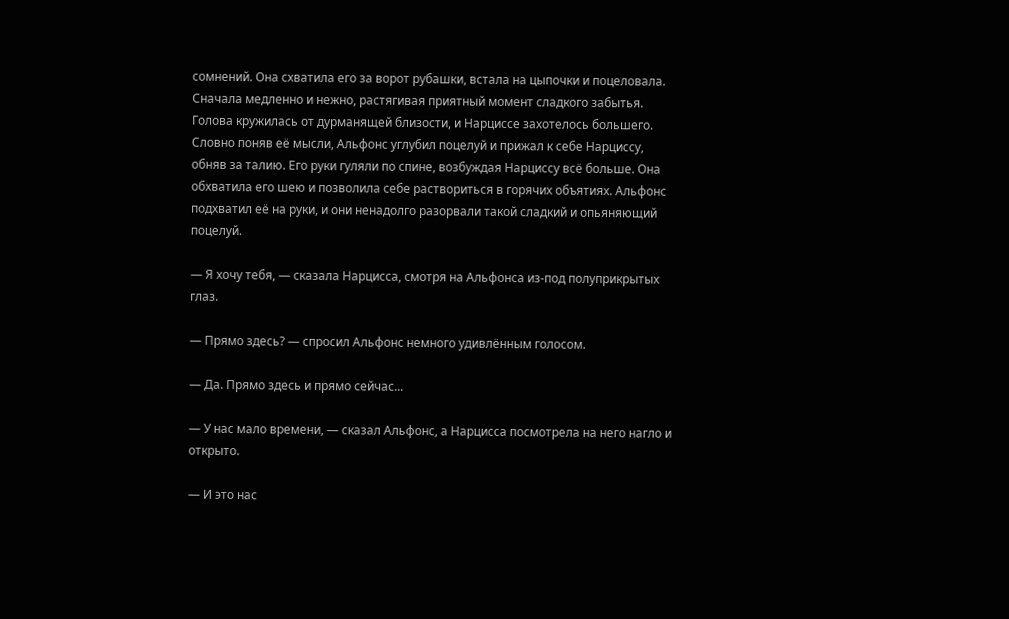сомнений. Она схватила его за ворот рубашки, встала на цыпочки и поцеловала. Сначала медленно и нежно, растягивая приятный момент сладкого забытья. Голова кружилась от дурманящей близости, и Нарциссе захотелось большего. Словно поняв её мысли, Альфонс углубил поцелуй и прижал к себе Нарциссу, обняв за талию. Его руки гуляли по спине, возбуждая Нарциссу всё больше. Она обхватила его шею и позволила себе раствориться в горячих объятиях. Альфонс подхватил её на руки, и они ненадолго разорвали такой сладкий и опьяняющий поцелуй.

— Я хочу тебя, — сказала Нарцисса, смотря на Альфонса из-под полуприкрытых глаз.

— Прямо здесь? — спросил Альфонс немного удивлённым голосом.

— Да. Прямо здесь и прямо сейчас...

— У нас мало времени, — сказал Альфонс, а Нарцисса посмотрела на него нагло и открыто.

— И это нас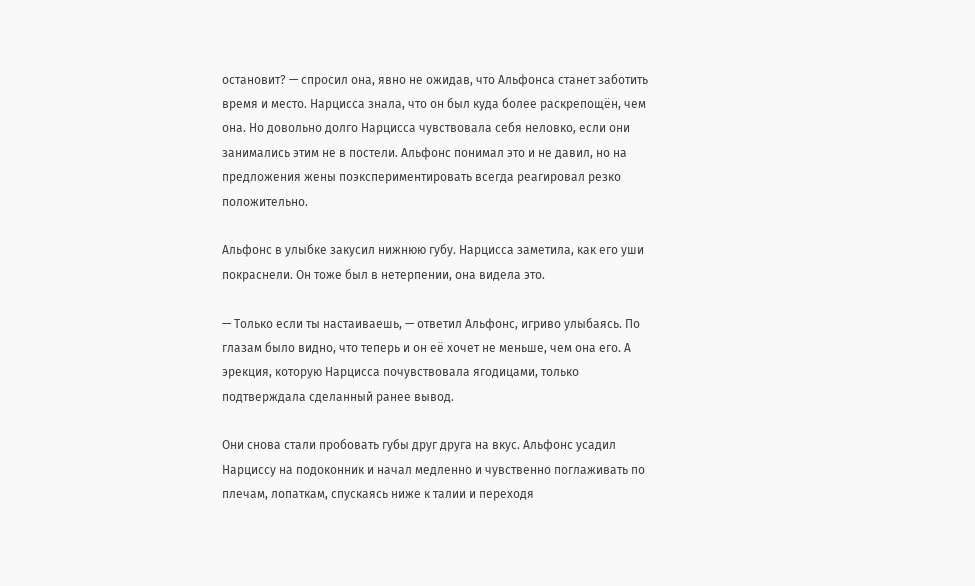остановит? — спросил она, явно не ожидав, что Альфонса станет заботить время и место. Нарцисса знала, что он был куда более раскрепощён, чем она. Но довольно долго Нарцисса чувствовала себя неловко, если они занимались этим не в постели. Альфонс понимал это и не давил, но на предложения жены поэкспериментировать всегда реагировал резко положительно.

Альфонс в улыбке закусил нижнюю губу. Нарцисса заметила, как его уши покраснели. Он тоже был в нетерпении, она видела это.

— Только если ты настаиваешь, — ответил Альфонс, игриво улыбаясь. По глазам было видно, что теперь и он её хочет не меньше, чем она его. А эрекция, которую Нарцисса почувствовала ягодицами, только подтверждала сделанный ранее вывод.

Они снова стали пробовать губы друг друга на вкус. Альфонс усадил Нарциссу на подоконник и начал медленно и чувственно поглаживать по плечам, лопаткам, спускаясь ниже к талии и переходя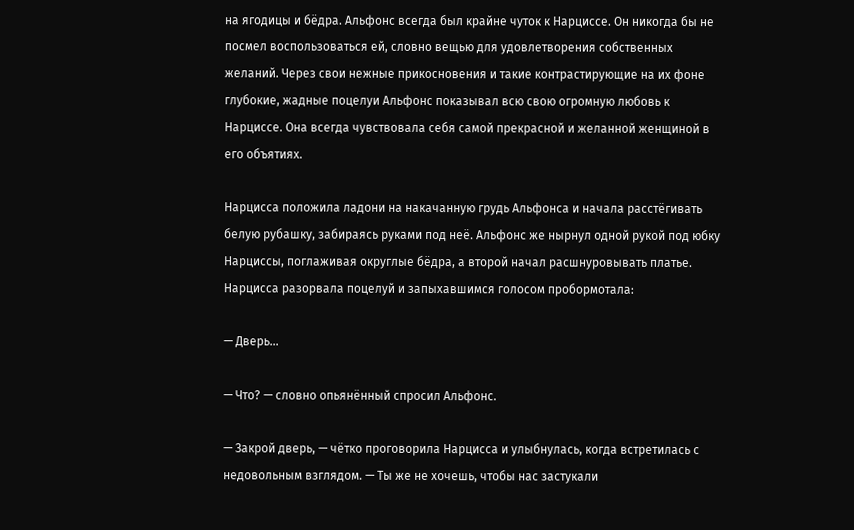на ягодицы и бёдра. Альфонс всегда был крайне чуток к Нарциссе. Он никогда бы не посмел воспользоваться ей, словно вещью для удовлетворения собственных желаний. Через свои нежные прикосновения и такие контрастирующие на их фоне глубокие, жадные поцелуи Альфонс показывал всю свою огромную любовь к Нарциссе. Она всегда чувствовала себя самой прекрасной и желанной женщиной в его объятиях.

Нарцисса положила ладони на накачанную грудь Альфонса и начала расстёгивать белую рубашку, забираясь руками под неё. Альфонс же нырнул одной рукой под юбку Нарциссы, поглаживая округлые бёдра, а второй начал расшнуровывать платье. Нарцисса разорвала поцелуй и запыхавшимся голосом пробормотала:

— Дверь...

— Что? — словно опьянённый спросил Альфонс.

— Закрой дверь, — чётко проговорила Нарцисса и улыбнулась, когда встретилась с недовольным взглядом. — Ты же не хочешь, чтобы нас застукали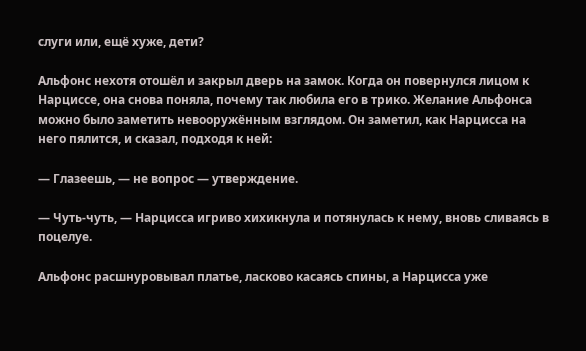слуги или, ещё хуже, дети?

Альфонс нехотя отошёл и закрыл дверь на замок. Когда он повернулся лицом к Нарциссе, она снова поняла, почему так любила его в трико. Желание Альфонса можно было заметить невооружённым взглядом. Он заметил, как Нарцисса на него пялится, и сказал, подходя к ней:

— Глазеешь, — не вопрос — утверждение.

— Чуть-чуть, — Нарцисса игриво хихикнула и потянулась к нему, вновь сливаясь в поцелуе.

Альфонс расшнуровывал платье, ласково касаясь спины, а Нарцисса уже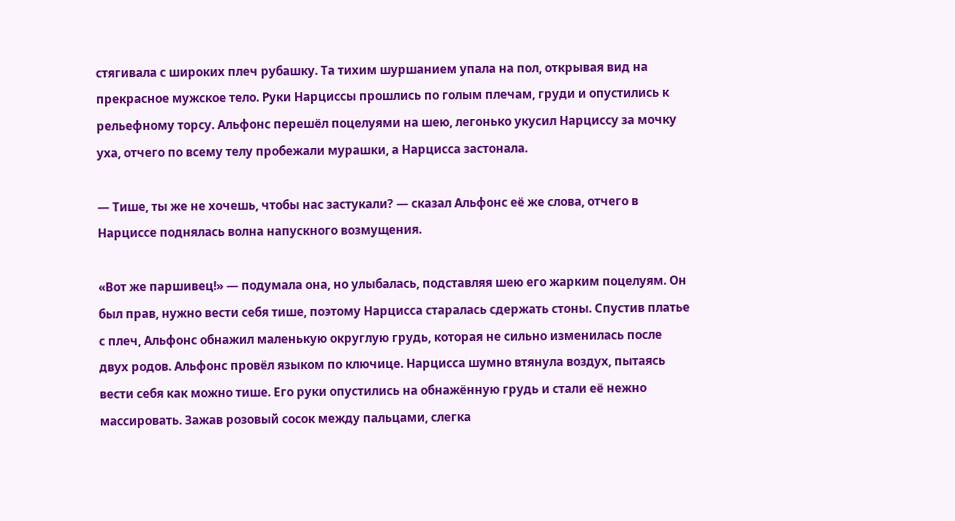стягивала с широких плеч рубашку. Та тихим шуршанием упала на пол, открывая вид на прекрасное мужское тело. Руки Нарциссы прошлись по голым плечам, груди и опустились к рельефному торсу. Альфонс перешёл поцелуями на шею, легонько укусил Нарциссу за мочку уха, отчего по всему телу пробежали мурашки, а Нарцисса застонала.

— Тише, ты же не хочешь, чтобы нас застукали? — сказал Альфонс её же слова, отчего в Нарциссе поднялась волна напускного возмущения.

«Вот же паршивец!» — подумала она, но улыбалась, подставляя шею его жарким поцелуям. Он был прав, нужно вести себя тише, поэтому Нарцисса старалась сдержать стоны. Спустив платье с плеч, Альфонс обнажил маленькую округлую грудь, которая не сильно изменилась после двух родов. Альфонс провёл языком по ключице. Нарцисса шумно втянула воздух, пытаясь вести себя как можно тише. Его руки опустились на обнажённую грудь и стали её нежно массировать. Зажав розовый сосок между пальцами, слегка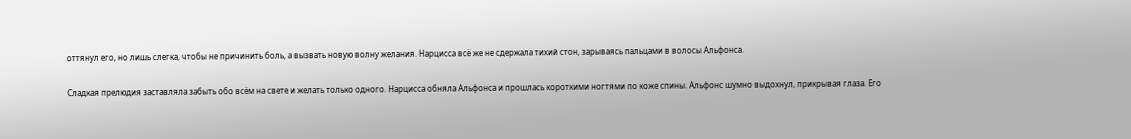оттянул его, но лишь слегка, чтобы не причинить боль, а вызвать новую волну желания. Нарцисса всё же не сдержала тихий стон, зарываясь пальцами в волосы Альфонса.

Сладкая прелюдия заставляла забыть обо всём на свете и желать только одного. Нарцисса обняла Альфонса и прошлась короткими ногтями по коже спины. Альфонс шумно выдохнул, прикрывая глаза. Его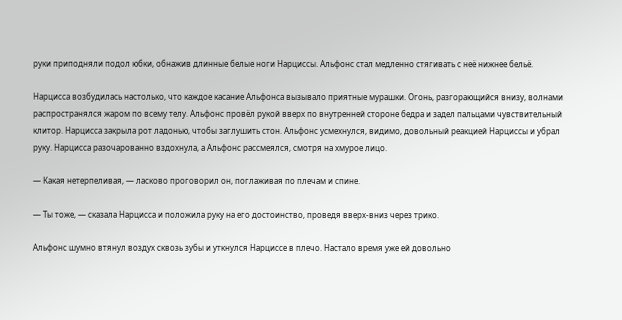руки приподняли подол юбки, обнажив длинные белые ноги Нарциссы. Альфонс стал медленно стягивать с неё нижнее бельё.

Нарцисса возбудилась настолько, что каждое касание Альфонса вызывало приятные мурашки. Огонь, разгорающийся внизу, волнами распространялся жаром по всему телу. Альфонс провёл рукой вверх по внутренней стороне бедра и задел пальцами чувствительный клитор. Нарцисса закрыла рот ладонью, чтобы заглушить стон. Альфонс усмехнулся, видимо, довольный реакцией Нарциссы и убрал руку. Нарцисса разочарованно вздохнула, а Альфонс рассмеялся, смотря на хмурое лицо.

— Какая нетерпеливая, — ласково проговорил он, поглаживая по плечам и спине.

— Ты тоже, — сказала Нарцисса и положила руку на его достоинство, проведя вверх-вниз через трико.

Альфонс шумно втянул воздух сквозь зубы и уткнулся Нарциссе в плечо. Настало время уже ей довольно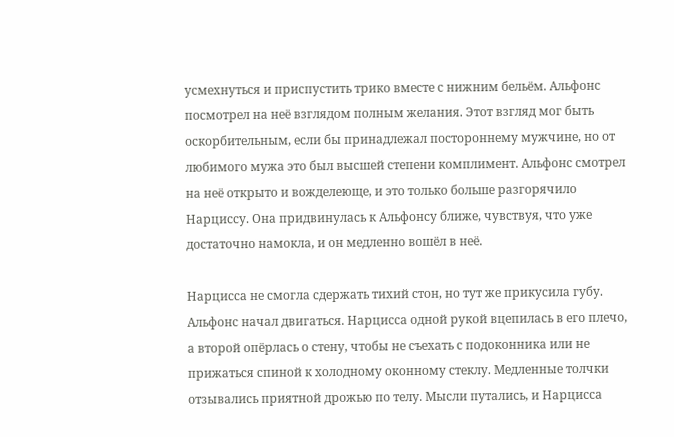усмехнуться и приспустить трико вместе с нижним бельём. Альфонс посмотрел на неё взглядом полным желания. Этот взгляд мог быть оскорбительным, если бы принадлежал постороннему мужчине, но от любимого мужа это был высшей степени комплимент. Альфонс смотрел на неё открыто и вожделеюще, и это только больше разгорячило Нарциссу. Она придвинулась к Альфонсу ближе, чувствуя, что уже достаточно намокла, и он медленно вошёл в неё.

Нарцисса не смогла сдержать тихий стон, но тут же прикусила губу. Альфонс начал двигаться. Нарцисса одной рукой вцепилась в его плечо, а второй опёрлась о стену, чтобы не съехать с подоконника или не прижаться спиной к холодному оконному стеклу. Медленные толчки отзывались приятной дрожью по телу. Мысли путались, и Нарцисса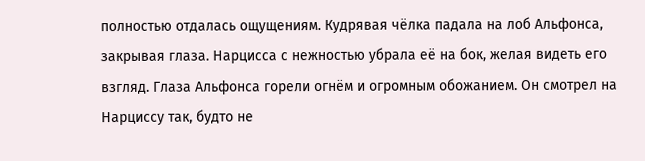полностью отдалась ощущениям. Кудрявая чёлка падала на лоб Альфонса, закрывая глаза. Нарцисса с нежностью убрала её на бок, желая видеть его взгляд. Глаза Альфонса горели огнём и огромным обожанием. Он смотрел на Нарциссу так, будто не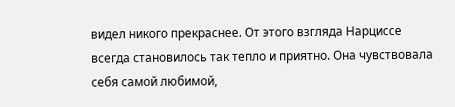видел никого прекраснее. От этого взгляда Нарциссе всегда становилось так тепло и приятно. Она чувствовала себя самой любимой,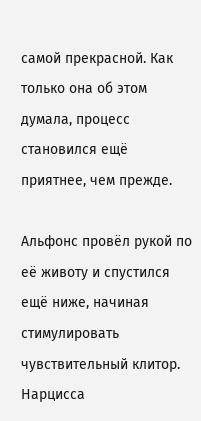самой прекрасной. Как только она об этом думала, процесс становился ещё приятнее, чем прежде.

Альфонс провёл рукой по её животу и спустился ещё ниже, начиная стимулировать чувствительный клитор. Нарцисса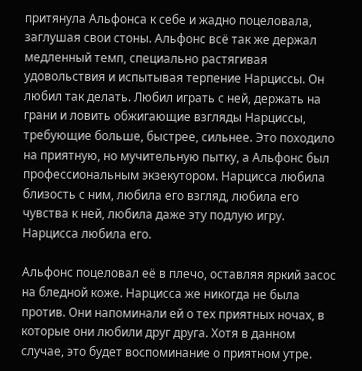притянула Альфонса к себе и жадно поцеловала, заглушая свои стоны. Альфонс всё так же держал медленный темп, специально растягивая удовольствия и испытывая терпение Нарциссы. Он любил так делать. Любил играть с ней, держать на грани и ловить обжигающие взгляды Нарциссы, требующие больше, быстрее, сильнее. Это походило на приятную, но мучительную пытку, а Альфонс был профессиональным экзекутором. Нарцисса любила близость с ним, любила его взгляд, любила его чувства к ней, любила даже эту подлую игру. Нарцисса любила его.

Альфонс поцеловал её в плечо, оставляя яркий засос на бледной коже. Нарцисса же никогда не была против. Они напоминали ей о тех приятных ночах, в которые они любили друг друга. Хотя в данном случае, это будет воспоминание о приятном утре.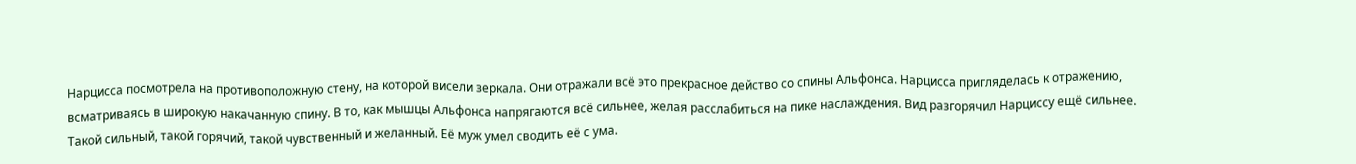Нарцисса посмотрела на противоположную стену, на которой висели зеркала. Они отражали всё это прекрасное действо со спины Альфонса. Нарцисса пригляделась к отражению, всматриваясь в широкую накачанную спину. В то, как мышцы Альфонса напрягаются всё сильнее, желая расслабиться на пике наслаждения. Вид разгорячил Нарциссу ещё сильнее. Такой сильный, такой горячий, такой чувственный и желанный. Её муж умел сводить её с ума.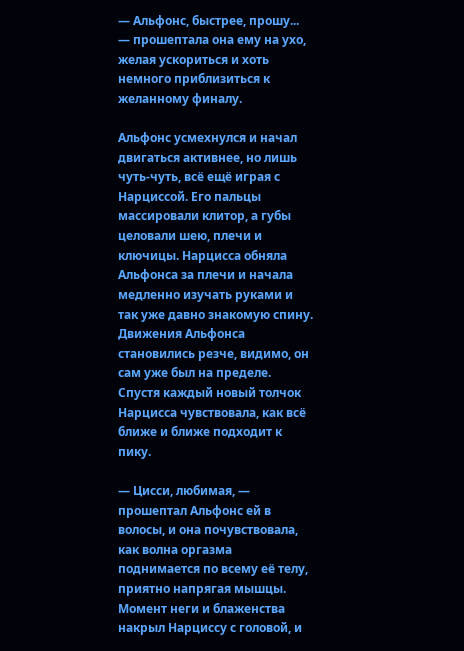— Альфонс, быстрее, прошу... — прошептала она ему на ухо, желая ускориться и хоть немного приблизиться к желанному финалу.

Альфонс усмехнулся и начал двигаться активнее, но лишь чуть-чуть, всё ещё играя с Нарциссой. Его пальцы массировали клитор, а губы целовали шею, плечи и ключицы. Нарцисса обняла Альфонса за плечи и начала медленно изучать руками и так уже давно знакомую спину. Движения Альфонса становились резче, видимо, он сам уже был на пределе. Спустя каждый новый толчок Нарцисса чувствовала, как всё ближе и ближе подходит к пику.

— Цисси, любимая, — прошептал Альфонс ей в волосы, и она почувствовала, как волна оргазма поднимается по всему её телу, приятно напрягая мышцы. Момент неги и блаженства накрыл Нарциссу с головой, и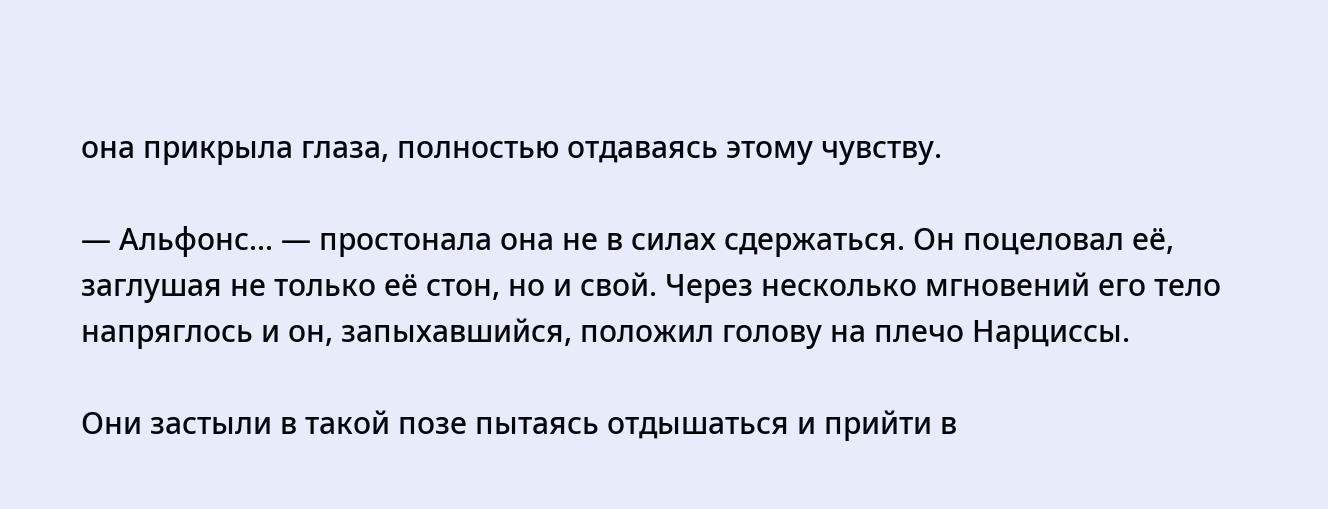она прикрыла глаза, полностью отдаваясь этому чувству.

— Альфонс... — простонала она не в силах сдержаться. Он поцеловал её, заглушая не только её стон, но и свой. Через несколько мгновений его тело напряглось и он, запыхавшийся, положил голову на плечо Нарциссы.

Они застыли в такой позе пытаясь отдышаться и прийти в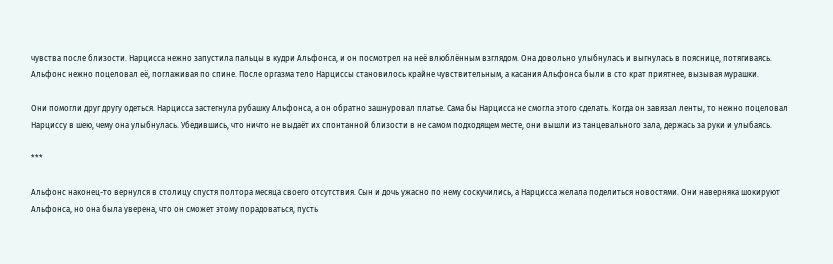чувства после близости. Нарцисса нежно запустила пальцы в кудри Альфонса, и он посмотрел на неё влюблённым взглядом. Она довольно улыбнулась и выгнулась в пояснице, потягиваясь. Альфонс нежно поцеловал её, поглаживая по спине. После оргазма тело Нарциссы становилось крайне чувствительным, а касания Альфонса были в сто крат приятнее, вызывая мурашки.

Они помогли друг другу одеться. Нарцисса застегнула рубашку Альфонса, а он обратно зашнуровал платье. Сама бы Нарцисса не смогла этого сделать. Когда он завязал ленты, то нежно поцеловал Нарциссу в шею, чему она улыбнулась. Убедившись, что ничто не выдаёт их спонтанной близости в не самом подходящем месте, они вышли из танцевального зала, держась за руки и улыбаясь.

***

Альфонс наконец-то вернулся в столицу спустя полтора месяца своего отсутствия. Сын и дочь ужасно по нему соскучились, а Нарцисса желала поделиться новостями. Они наверняка шокируют Альфонса, но она была уверена, что он сможет этому порадоваться, пусть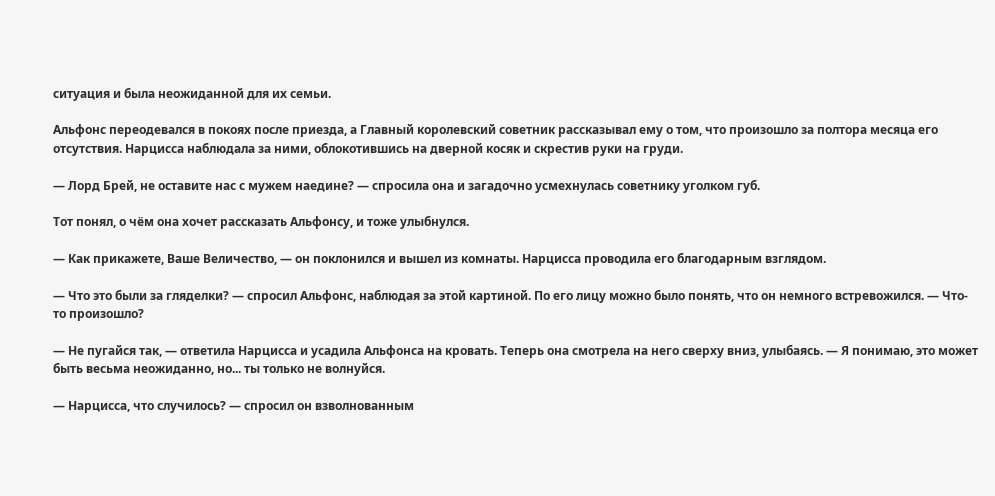ситуация и была неожиданной для их семьи.

Альфонс переодевался в покоях после приезда, а Главный королевский советник рассказывал ему о том, что произошло за полтора месяца его отсутствия. Нарцисса наблюдала за ними, облокотившись на дверной косяк и скрестив руки на груди.

— Лорд Брей, не оставите нас с мужем наедине? — спросила она и загадочно усмехнулась советнику уголком губ.

Тот понял, о чём она хочет рассказать Альфонсу, и тоже улыбнулся.

— Как прикажете, Ваше Величество, — он поклонился и вышел из комнаты. Нарцисса проводила его благодарным взглядом.

— Что это были за гляделки? — спросил Альфонс, наблюдая за этой картиной. По его лицу можно было понять, что он немного встревожился. — Что-то произошло?

— Не пугайся так, — ответила Нарцисса и усадила Альфонса на кровать. Теперь она смотрела на него сверху вниз, улыбаясь. — Я понимаю, это может быть весьма неожиданно, но... ты только не волнуйся.

— Нарцисса, что случилось? — спросил он взволнованным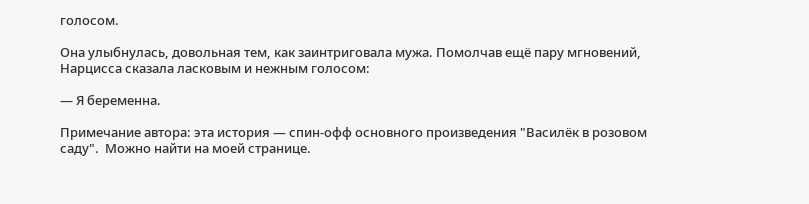голосом.

Она улыбнулась, довольная тем, как заинтриговала мужа. Помолчав ещё пару мгновений, Нарцисса сказала ласковым и нежным голосом:

— Я беременна.

Примечание автора: эта история — спин-офф основного произведения "Василёк в розовом саду".  Можно найти на моей странице.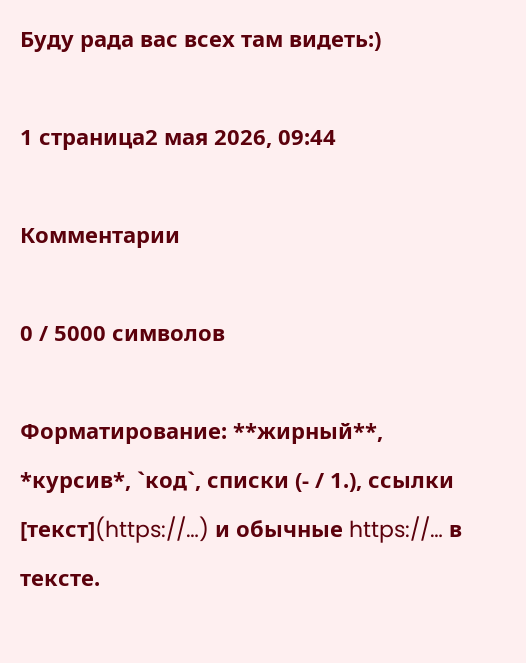Буду рада вас всех там видеть:)

1 страница2 мая 2026, 09:44

Комментарии

0 / 5000 символов

Форматирование: **жирный**, *курсив*, `код`, списки (- / 1.), ссылки [текст](https://…) и обычные https://… в тексте.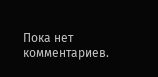Пока нет комментариев.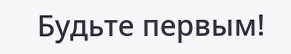Будьте первым!